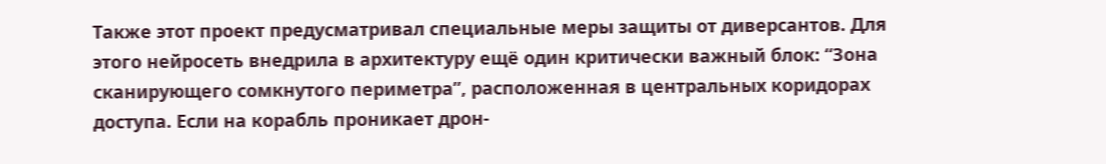Также этот проект предусматривал специальные меры защиты от диверсантов. Для этого нейросеть внедрила в архитектуру ещё один критически важный блок: “Зона сканирующего сомкнутого периметра”, расположенная в центральных коридорах доступа. Если на корабль проникает дрон-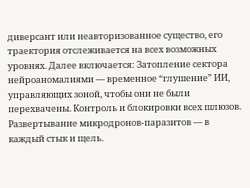диверсант или неавторизованное существо, его траектория отслеживается на всех возможных уровнях. Далее включается: Затопление сектора нейроаномалиями — временное “глушение” ИИ, управляющих зоной, чтобы они не были перехвачены. Контроль и блокировки всех шлюзов. Развертывание микродронов-паразитов — в каждый стык и щель.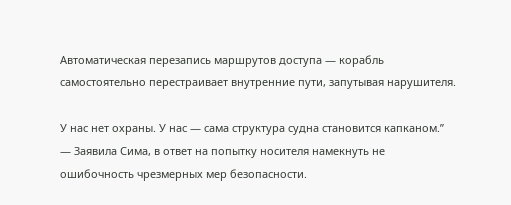Автоматическая перезапись маршрутов доступа — корабль самостоятельно перестраивает внутренние пути, запутывая нарушителя.

У нас нет охраны. У нас — сама структура судна становится капканом.” — Заявила Сима, в ответ на попытку носителя намекнуть не ошибочность чрезмерных мер безопасности.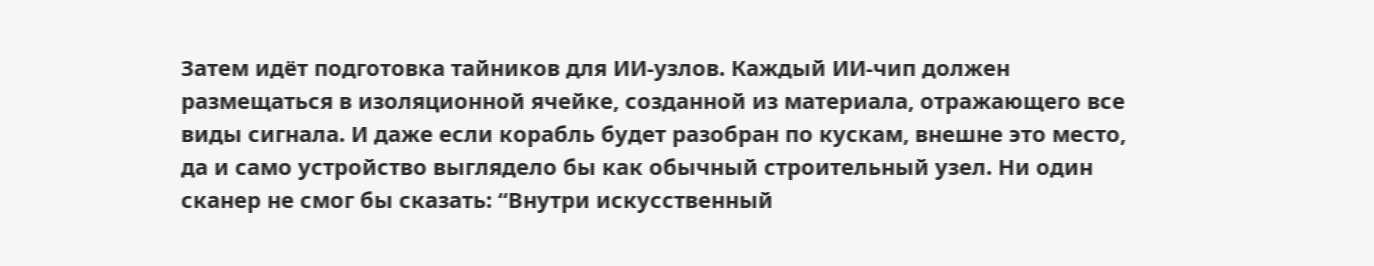Затем идёт подготовка тайников для ИИ-узлов. Каждый ИИ-чип должен размещаться в изоляционной ячейке, созданной из материала, отражающего все виды сигнала. И даже если корабль будет разобран по кускам, внешне это место, да и само устройство выглядело бы как обычный строительный узел. Ни один сканер не смог бы сказать: “Внутри искусственный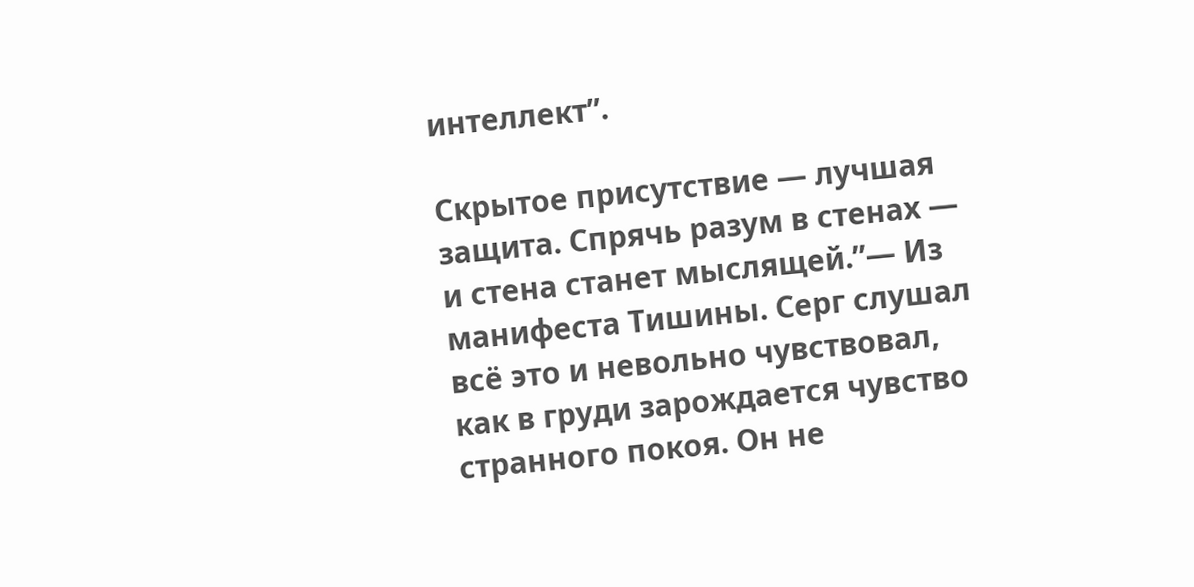интеллект”.

Скрытое присутствие — лучшая защита. Спрячь разум в стенах — и стена станет мыслящей.”— Из манифеста Тишины. Серг слушал всё это и невольно чувствовал, как в груди зарождается чувство странного покоя. Он не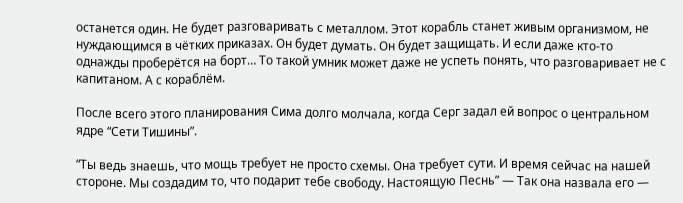останется один. Не будет разговаривать с металлом. Этот корабль станет живым организмом, не нуждающимся в чётких приказах. Он будет думать. Он будет защищать. И если даже кто-то однажды проберётся на борт… То такой умник может даже не успеть понять, что разговаривает не с капитаном. А с кораблём.

После всего этого планирования Сима долго молчала, когда Серг задал ей вопрос о центральном ядре “Сети Тишины”.

“Ты ведь знаешь, что мощь требует не просто схемы. Она требует сути. И время сейчас на нашей стороне. Мы создадим то, что подарит тебе свободу. Настоящую Песнь” — Так она назвала его —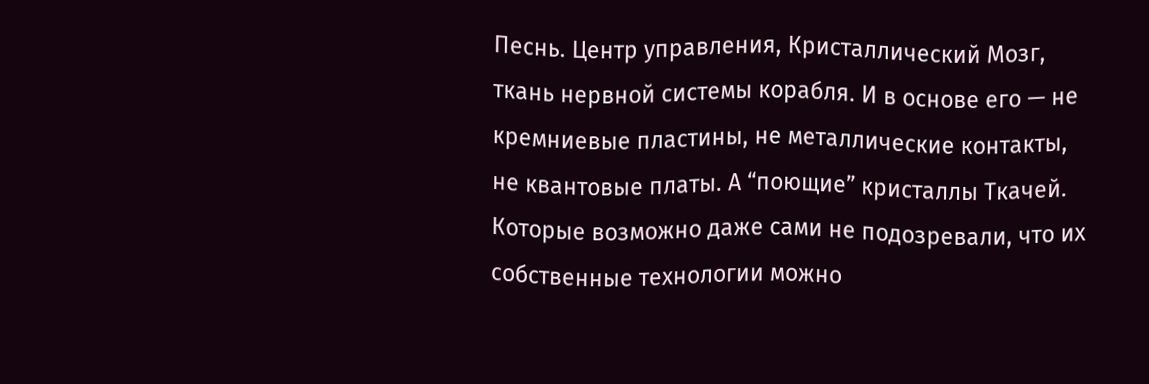Песнь. Центр управления, Кристаллический Мозг, ткань нервной системы корабля. И в основе его — не кремниевые пластины, не металлические контакты, не квантовые платы. А “поющие” кристаллы Ткачей. Которые возможно даже сами не подозревали, что их собственные технологии можно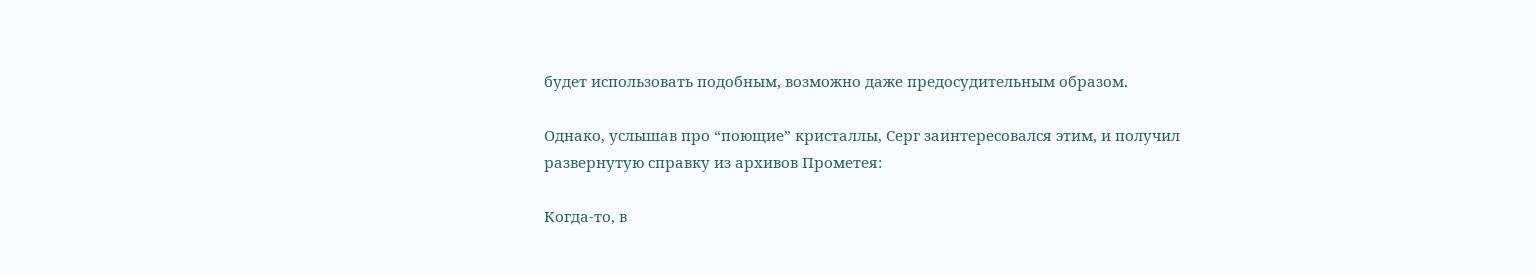будет использовать подобным, возможно даже предосудительным образом.

Однако, услышав про “поющие” кристаллы, Серг заинтересовался этим, и получил развернутую справку из архивов Прометея:

Когда-то, в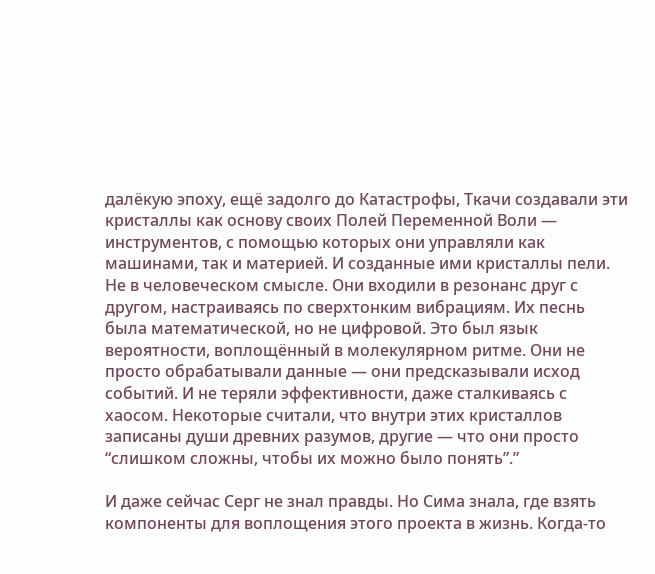далёкую эпоху, ещё задолго до Катастрофы, Ткачи создавали эти кристаллы как основу своих Полей Переменной Воли — инструментов, с помощью которых они управляли как машинами, так и материей. И созданные ими кристаллы пели. Не в человеческом смысле. Они входили в резонанс друг с другом, настраиваясь по сверхтонким вибрациям. Их песнь была математической, но не цифровой. Это был язык вероятности, воплощённый в молекулярном ритме. Они не просто обрабатывали данные — они предсказывали исход событий. И не теряли эффективности, даже сталкиваясь с хаосом. Некоторые считали, что внутри этих кристаллов записаны души древних разумов, другие — что они просто “слишком сложны, чтобы их можно было понять”.”

И даже сейчас Серг не знал правды. Но Сима знала, где взять компоненты для воплощения этого проекта в жизнь. Когда-то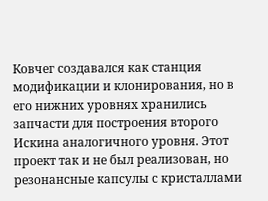Ковчег создавался как станция модификации и клонирования, но в его нижних уровнях хранились запчасти для построения второго Искина аналогичного уровня. Этот проект так и не был реализован, но резонансные капсулы с кристаллами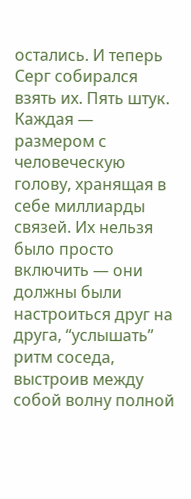остались. И теперь Серг собирался взять их. Пять штук. Каждая — размером с человеческую голову, хранящая в себе миллиарды связей. Их нельзя было просто включить — они должны были настроиться друг на друга, “услышать” ритм соседа, выстроив между собой волну полной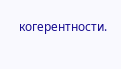когерентности.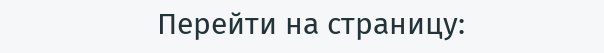Перейти на страницу: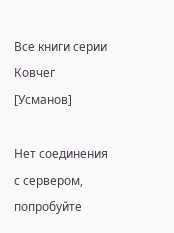Все книги серии Ковчег [Усманов]

Нет соединения с сервером, попробуйте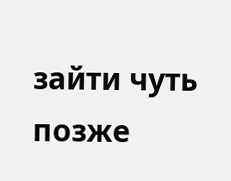зайти чуть позже